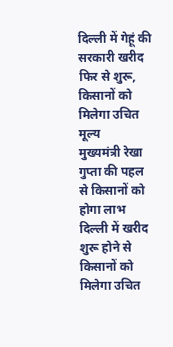दिल्ली में गेहूं की सरकारी खरीद फिर से शुरू, किसानों को मिलेगा उचित मूल्य
मुख्यमंत्री रेखा गुप्ता की पहल से किसानों को होगा लाभ
दिल्ली में खरीद शुरू होने से किसानों को मिलेगा उचित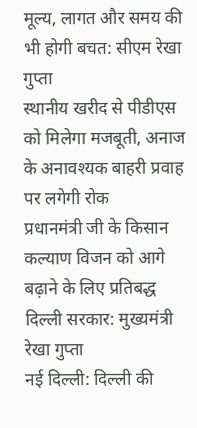मूल्य, लागत और समय की भी होगी बचत: सीएम रेखा गुप्ता
स्थानीय खरीद से पीडीएस को मिलेगा मजबूती, अनाज के अनावश्यक बाहरी प्रवाह पर लगेगी रोक
प्रधानमंत्री जी के किसान कल्याण विजन को आगे बढ़ाने के लिए प्रतिबद्ध दिल्ली सरकार: मुख्यमंत्री रेखा गुप्ता
नई दिल्ली: दिल्ली की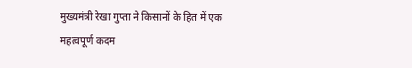मुख्यमंत्री रेखा गुप्ता ने किसानों के हित में एक महत्वपूर्ण कदम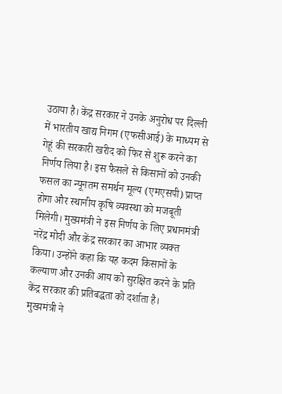उठाया है। केंद्र सरकार ने उनके अनुरोध पर दिल्ली में भारतीय खाद्य निगम (एफसीआई) के माध्यम से गेहूं की सरकारी खरीद को फिर से शुरू करने का निर्णय लिया है। इस फैसले से किसानों को उनकी फसल का न्यूनतम समर्थन मूल्य (एमएसपी) प्राप्त होगा और स्थानीय कृषि व्यवस्था को मजबूती मिलेगी। मुख्यमंत्री ने इस निर्णय के लिए प्रधानमंत्री नरेंद्र मोदी और केंद्र सरकार का आभार व्यक्त किया। उन्होंने कहा कि यह कदम किसानों के कल्याण और उनकी आय को सुरक्षित करने के प्रति केंद्र सरकार की प्रतिबद्धता को दर्शाता है।
मुख्यमंत्री ने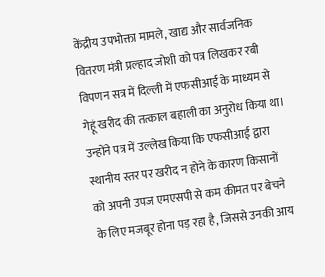केंद्रीय उपभोक्ता मामले, खाद्य और सार्वजनिक वितरण मंत्री प्रल्हाद जोशी को पत्र लिखकर रबी विपणन सत्र में दिल्ली में एफसीआई के माध्यम से गेहूं खरीद की तत्काल बहाली का अनुरोध किया था। उन्होंने पत्र में उल्लेख किया कि एफसीआई द्वारा स्थानीय स्तर पर खरीद न होने के कारण किसानों को अपनी उपज एमएसपी से कम कीमत पर बेचने के लिए मजबूर होना पड़ रहा है, जिससे उनकी आय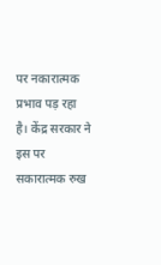पर नकारात्मक प्रभाव पड़ रहा है। केंद्र सरकार ने इस पर सकारात्मक रुख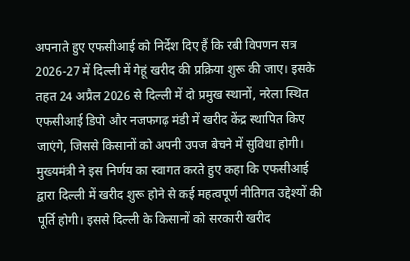अपनाते हुए एफसीआई को निर्देश दिए हैं कि रबी विपणन सत्र 2026-27 में दिल्ली में गेहूं खरीद की प्रक्रिया शुरू की जाए। इसके तहत 24 अप्रैल 2026 से दिल्ली में दो प्रमुख स्थानों, नरेला स्थित एफसीआई डिपो और नजफगढ़ मंडी में खरीद केंद्र स्थापित किए जाएंगे, जिससे किसानों को अपनी उपज बेचने में सुविधा होगी।
मुख्यमंत्री ने इस निर्णय का स्वागत करते हुए कहा कि एफसीआई द्वारा दिल्ली में खरीद शुरू होने से कई महत्वपूर्ण नीतिगत उद्देश्यों की पूर्ति होगी। इससे दिल्ली के किसानों को सरकारी खरीद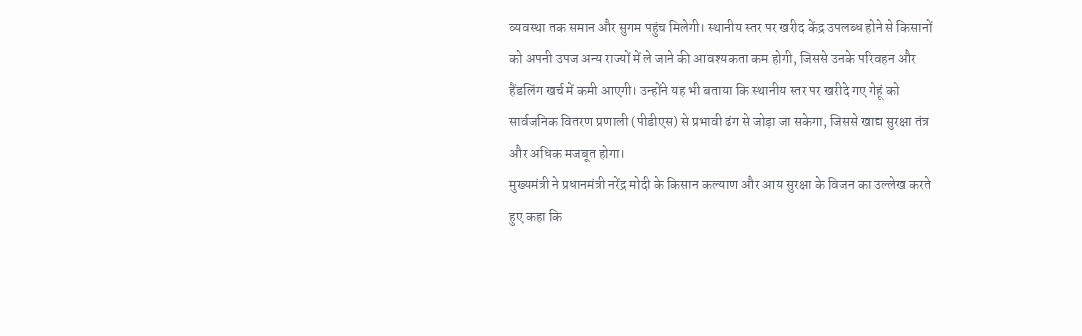व्यवस्था तक समान और सुगम पहुंच मिलेगी। स्थानीय स्तर पर खरीद केंद्र उपलब्ध होने से किसानों को अपनी उपज अन्य राज्यों में ले जाने की आवश्यकता कम होगी, जिससे उनके परिवहन और हैंडलिंग खर्च में कमी आएगी। उन्होंने यह भी बताया कि स्थानीय स्तर पर खरीदे गए गेहूं को सार्वजनिक वितरण प्रणाली (पीडीएस) से प्रभावी ढंग से जोड़ा जा सकेगा, जिससे खाद्य सुरक्षा तंत्र और अधिक मजबूत होगा।
मुख्यमंत्री ने प्रधानमंत्री नरेंद्र मोदी के किसान कल्याण और आय सुरक्षा के विजन का उल्लेख करते हुए कहा कि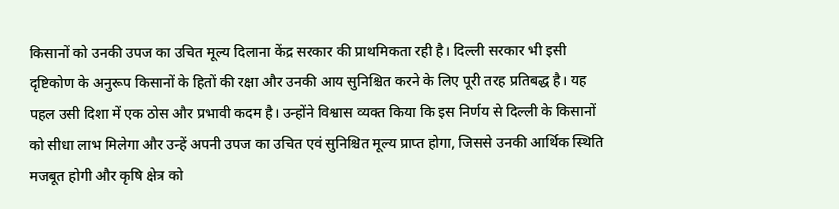किसानों को उनकी उपज का उचित मूल्य दिलाना केंद्र सरकार की प्राथमिकता रही है। दिल्ली सरकार भी इसी दृष्टिकोण के अनुरूप किसानों के हितों की रक्षा और उनकी आय सुनिश्चित करने के लिए पूरी तरह प्रतिबद्ध है। यह पहल उसी दिशा में एक ठोस और प्रभावी कदम है। उन्होंने विश्वास व्यक्त किया कि इस निर्णय से दिल्ली के किसानों को सीधा लाभ मिलेगा और उन्हें अपनी उपज का उचित एवं सुनिश्चित मूल्य प्राप्त होगा, जिससे उनकी आर्थिक स्थिति मजबूत होगी और कृषि क्षेत्र को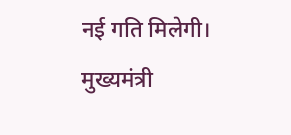नई गति मिलेगी।
मुख्यमंत्री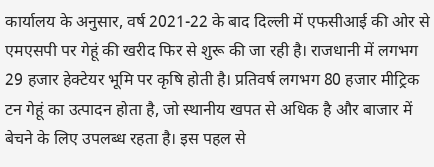कार्यालय के अनुसार, वर्ष 2021-22 के बाद दिल्ली में एफसीआई की ओर से एमएसपी पर गेहूं की खरीद फिर से शुरू की जा रही है। राजधानी में लगभग 29 हजार हेक्टेयर भूमि पर कृषि होती है। प्रतिवर्ष लगभग 80 हजार मीट्रिक टन गेहूं का उत्पादन होता है, जो स्थानीय खपत से अधिक है और बाजार में बेचने के लिए उपलब्ध रहता है। इस पहल से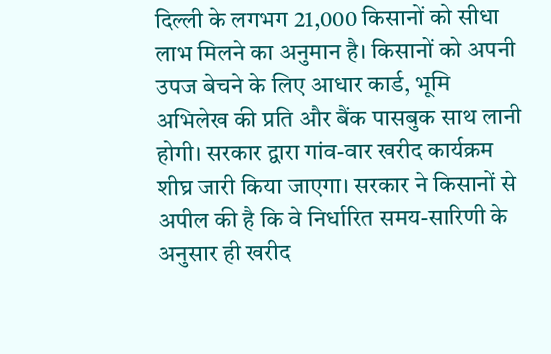दिल्ली के लगभग 21,000 किसानों को सीधा लाभ मिलने का अनुमान है। किसानों को अपनी उपज बेचने के लिए आधार कार्ड, भूमि अभिलेख की प्रति और बैंक पासबुक साथ लानी होगी। सरकार द्वारा गांव-वार खरीद कार्यक्रम शीघ्र जारी किया जाएगा। सरकार ने किसानों से अपील की है कि वे निर्धारित समय-सारिणी के अनुसार ही खरीद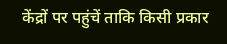केंद्रों पर पहुंचें ताकि किसी प्रकार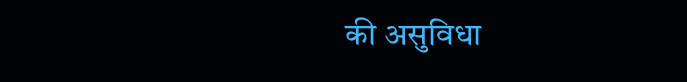की असुविधा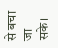से बचा जा सके।